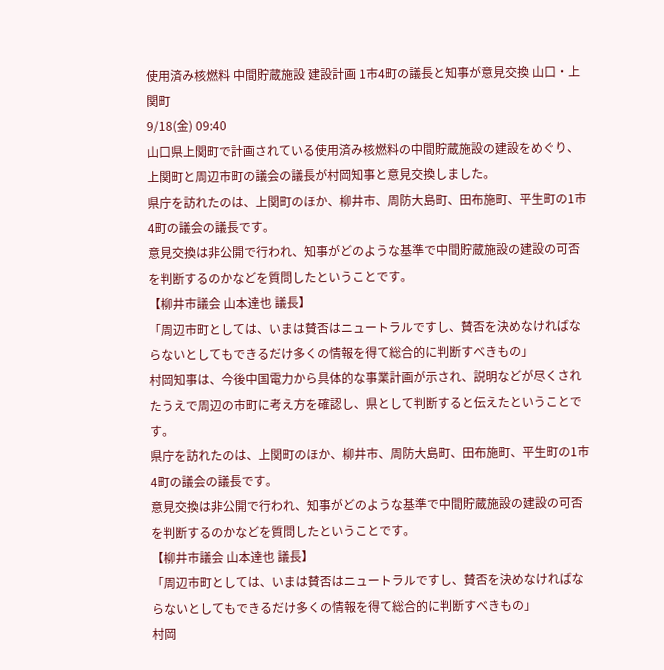使用済み核燃料 中間貯蔵施設 建設計画 1市4町の議長と知事が意見交換 山口・上関町
9/18(金) 09:40
山口県上関町で計画されている使用済み核燃料の中間貯蔵施設の建設をめぐり、上関町と周辺市町の議会の議長が村岡知事と意見交換しました。
県庁を訪れたのは、上関町のほか、柳井市、周防大島町、田布施町、平生町の1市4町の議会の議長です。
意見交換は非公開で行われ、知事がどのような基準で中間貯蔵施設の建設の可否を判断するのかなどを質問したということです。
【柳井市議会 山本達也 議長】
「周辺市町としては、いまは賛否はニュートラルですし、賛否を決めなければならないとしてもできるだけ多くの情報を得て総合的に判断すべきもの」
村岡知事は、今後中国電力から具体的な事業計画が示され、説明などが尽くされたうえで周辺の市町に考え方を確認し、県として判断すると伝えたということです。
県庁を訪れたのは、上関町のほか、柳井市、周防大島町、田布施町、平生町の1市4町の議会の議長です。
意見交換は非公開で行われ、知事がどのような基準で中間貯蔵施設の建設の可否を判断するのかなどを質問したということです。
【柳井市議会 山本達也 議長】
「周辺市町としては、いまは賛否はニュートラルですし、賛否を決めなければならないとしてもできるだけ多くの情報を得て総合的に判断すべきもの」
村岡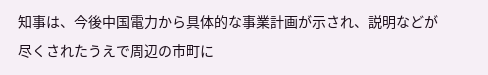知事は、今後中国電力から具体的な事業計画が示され、説明などが尽くされたうえで周辺の市町に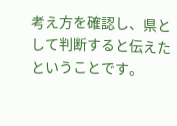考え方を確認し、県として判断すると伝えたということです。